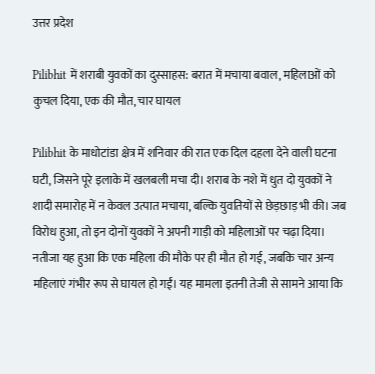उत्तर प्रदेश

Pilibhit में शराबी युवकों का दुस्साहस: बरात में मचाया बवाल, महिलाओं को कुचल दिया, एक की मौत, चार घायल

Pilibhit के माधोटांडा क्षेत्र में शनिवार की रात एक दिल दहला देने वाली घटना घटी, जिसने पूरे इलाके में खलबली मचा दी। शराब के नशे में धुत दो युवकों ने शादी समारोह में न केवल उत्पात मचाया, बल्कि युवतियों से छेड़छाड़ भी की। जब विरोध हुआ, तो इन दोनों युवकों ने अपनी गाड़ी को महिलाओं पर चढ़ा दिया। नतीजा यह हुआ कि एक महिला की मौके पर ही मौत हो गई, जबकि चार अन्य महिलाएं गंभीर रूप से घायल हो गईं। यह मामला इतनी तेजी से सामने आया कि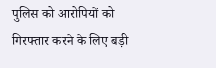पुलिस को आरोपियों को गिरफ्तार करने के लिए बड़ी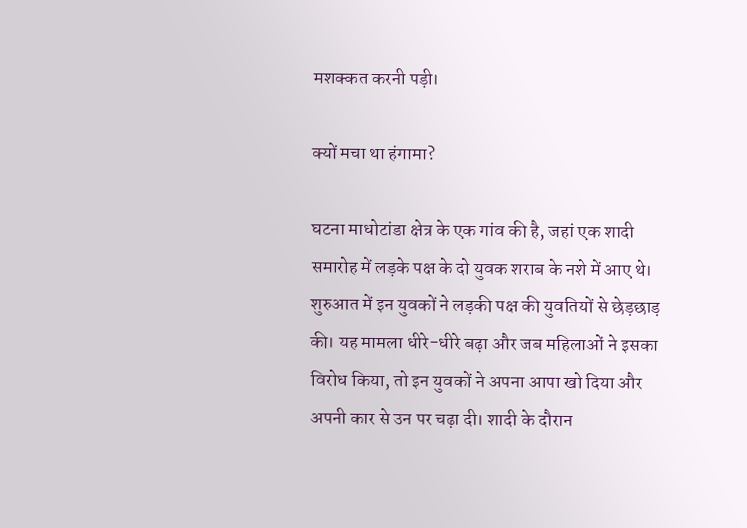मशक्कत करनी पड़ी।

क्यों मचा था हंगामा?

घटना माधोटांडा क्षेत्र के एक गांव की है, जहां एक शादी समारोह में लड़के पक्ष के दो युवक शराब के नशे में आए थे। शुरुआत में इन युवकों ने लड़की पक्ष की युवतियों से छेड़छाड़ की। यह मामला धीरे-धीरे बढ़ा और जब महिलाओं ने इसका विरोध किया, तो इन युवकों ने अपना आपा खो दिया और अपनी कार से उन पर चढ़ा दी। शादी के दौरान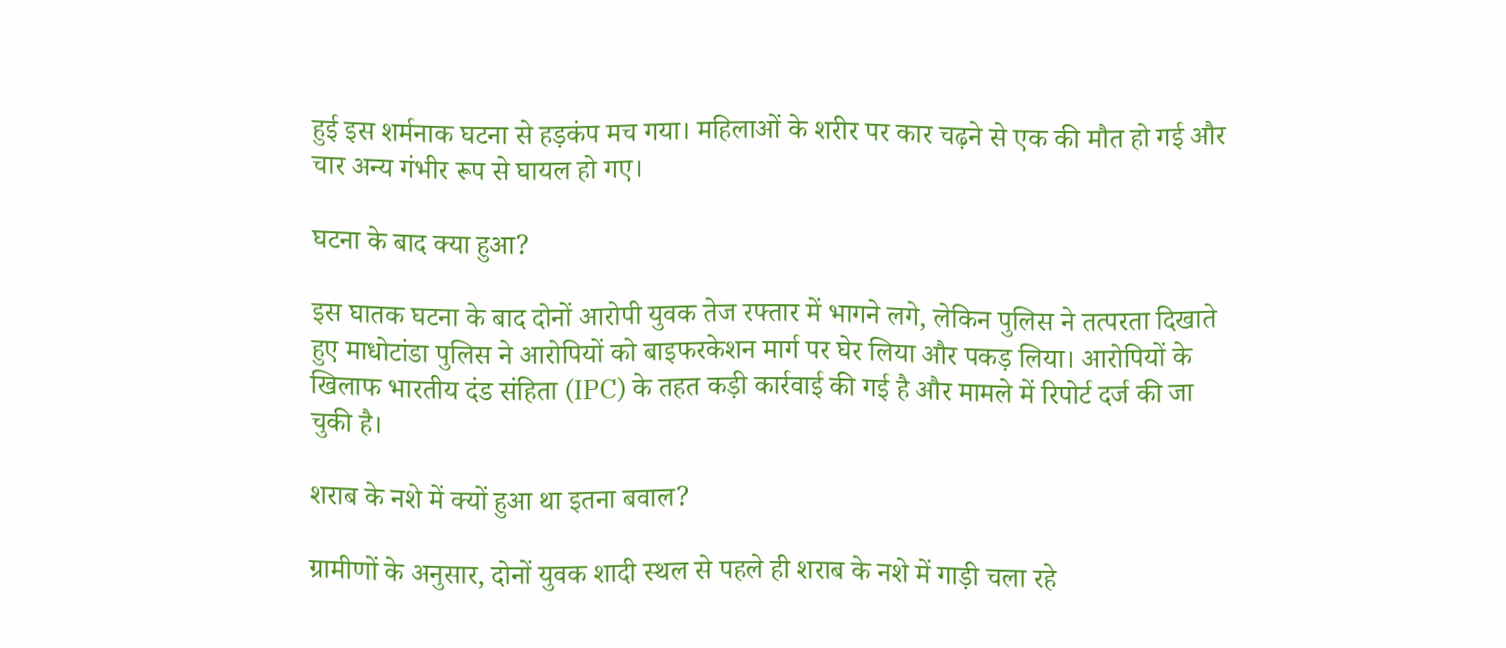हुई इस शर्मनाक घटना से हड़कंप मच गया। महिलाओं के शरीर पर कार चढ़ने से एक की मौत हो गई और चार अन्य गंभीर रूप से घायल हो गए।

घटना के बाद क्या हुआ?

इस घातक घटना के बाद दोनों आरोपी युवक तेज रफ्तार में भागने लगे, लेकिन पुलिस ने तत्परता दिखाते हुए माधोटांडा पुलिस ने आरोपियों को बाइफरकेशन मार्ग पर घेर लिया और पकड़ लिया। आरोपियों के खिलाफ भारतीय दंड संहिता (IPC) के तहत कड़ी कार्रवाई की गई है और मामले में रिपोर्ट दर्ज की जा चुकी है।

शराब के नशे में क्यों हुआ था इतना बवाल?

ग्रामीणों के अनुसार, दोनों युवक शादी स्थल से पहले ही शराब के नशे में गाड़ी चला रहे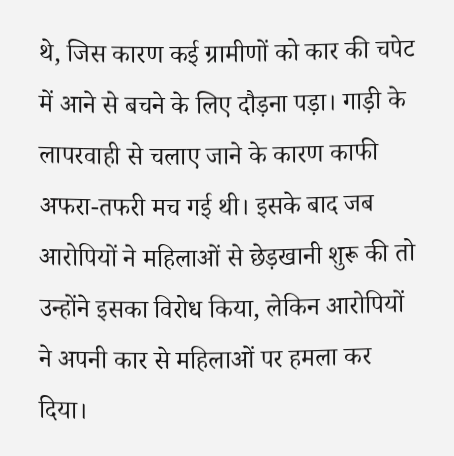थे, जिस कारण कई ग्रामीणों को कार की चपेट में आने से बचने के लिए दौड़ना पड़ा। गाड़ी के लापरवाही से चलाए जाने के कारण काफी अफरा-तफरी मच गई थी। इसके बाद जब आरोपियों ने महिलाओं से छेड़खानी शुरू की तो उन्होंने इसका विरोध किया, लेकिन आरोपियों ने अपनी कार से महिलाओं पर हमला कर दिया।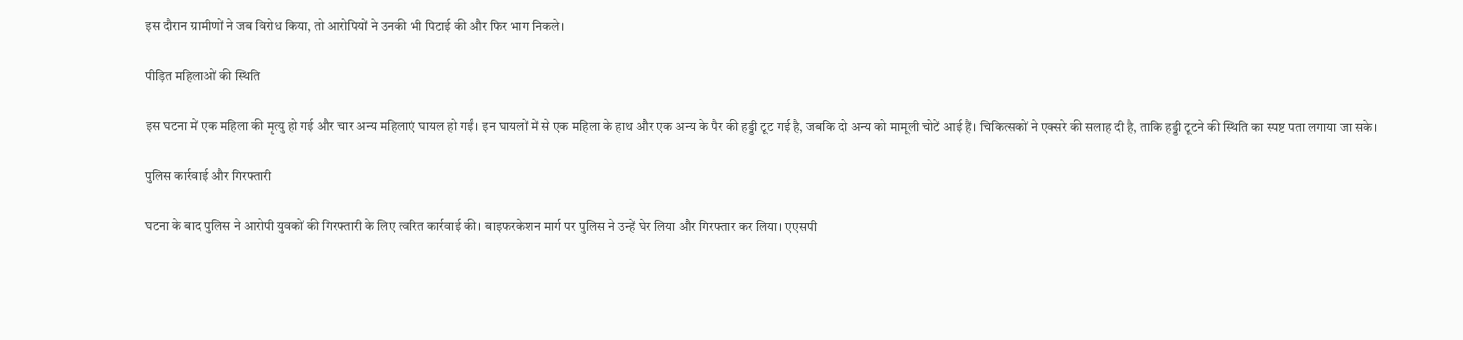इस दौरान ग्रामीणों ने जब विरोध किया, तो आरोपियों ने उनकी भी पिटाई की और फिर भाग निकले।

पीड़ित महिलाओं की स्थिति

इस घटना में एक महिला की मृत्यु हो गई और चार अन्य महिलाएं घायल हो गईं। इन घायलों में से एक महिला के हाथ और एक अन्य के पैर की हड्डी टूट गई है, जबकि दो अन्य को मामूली चोटें आई हैं। चिकित्सकों ने एक्सरे की सलाह दी है, ताकि हड्डी टूटने की स्थिति का स्पष्ट पता लगाया जा सके।

पुलिस कार्रवाई और गिरफ्तारी

घटना के बाद पुलिस ने आरोपी युवकों की गिरफ्तारी के लिए त्वरित कार्रवाई की। बाइफरकेशन मार्ग पर पुलिस ने उन्हें घेर लिया और गिरफ्तार कर लिया। एएसपी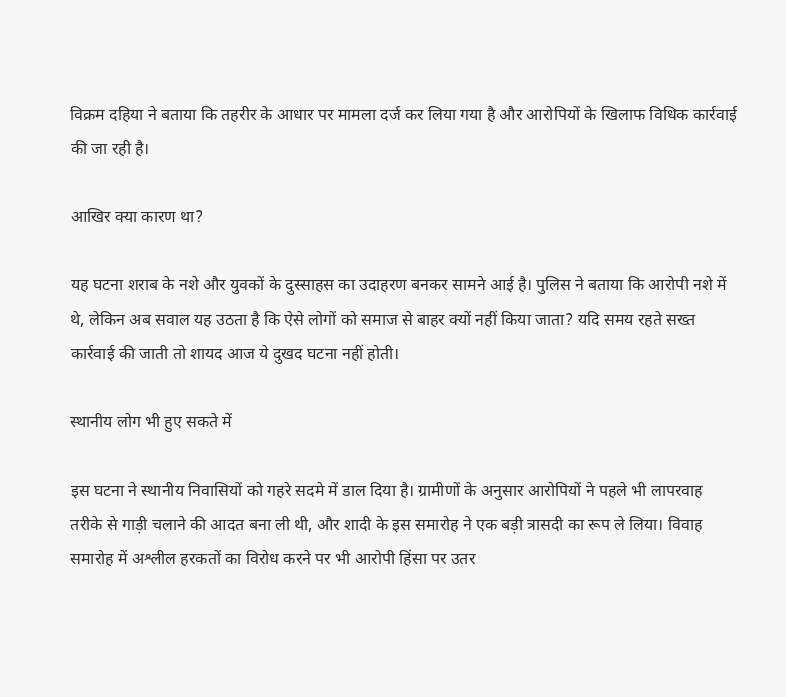विक्रम दहिया ने बताया कि तहरीर के आधार पर मामला दर्ज कर लिया गया है और आरोपियों के खिलाफ विधिक कार्रवाई की जा रही है।

आखिर क्या कारण था?

यह घटना शराब के नशे और युवकों के दुस्साहस का उदाहरण बनकर सामने आई है। पुलिस ने बताया कि आरोपी नशे में थे, लेकिन अब सवाल यह उठता है कि ऐसे लोगों को समाज से बाहर क्यों नहीं किया जाता? यदि समय रहते सख्त कार्रवाई की जाती तो शायद आज ये दुखद घटना नहीं होती।

स्थानीय लोग भी हुए सकते में

इस घटना ने स्थानीय निवासियों को गहरे सदमे में डाल दिया है। ग्रामीणों के अनुसार आरोपियों ने पहले भी लापरवाह तरीके से गाड़ी चलाने की आदत बना ली थी, और शादी के इस समारोह ने एक बड़ी त्रासदी का रूप ले लिया। विवाह समारोह में अश्लील हरकतों का विरोध करने पर भी आरोपी हिंसा पर उतर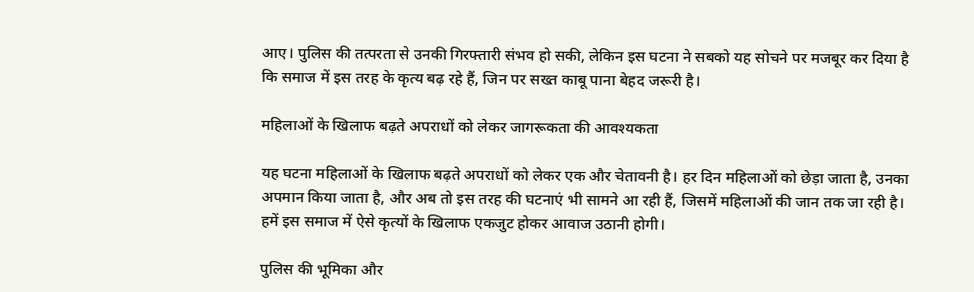आए। पुलिस की तत्परता से उनकी गिरफ्तारी संभव हो सकी, लेकिन इस घटना ने सबको यह सोचने पर मजबूर कर दिया है कि समाज में इस तरह के कृत्य बढ़ रहे हैं, जिन पर सख्त काबू पाना बेहद जरूरी है।

महिलाओं के खिलाफ बढ़ते अपराधों को लेकर जागरूकता की आवश्यकता

यह घटना महिलाओं के खिलाफ बढ़ते अपराधों को लेकर एक और चेतावनी है। हर दिन महिलाओं को छेड़ा जाता है, उनका अपमान किया जाता है, और अब तो इस तरह की घटनाएं भी सामने आ रही हैं, जिसमें महिलाओं की जान तक जा रही है। हमें इस समाज में ऐसे कृत्यों के खिलाफ एकजुट होकर आवाज उठानी होगी।

पुलिस की भूमिका और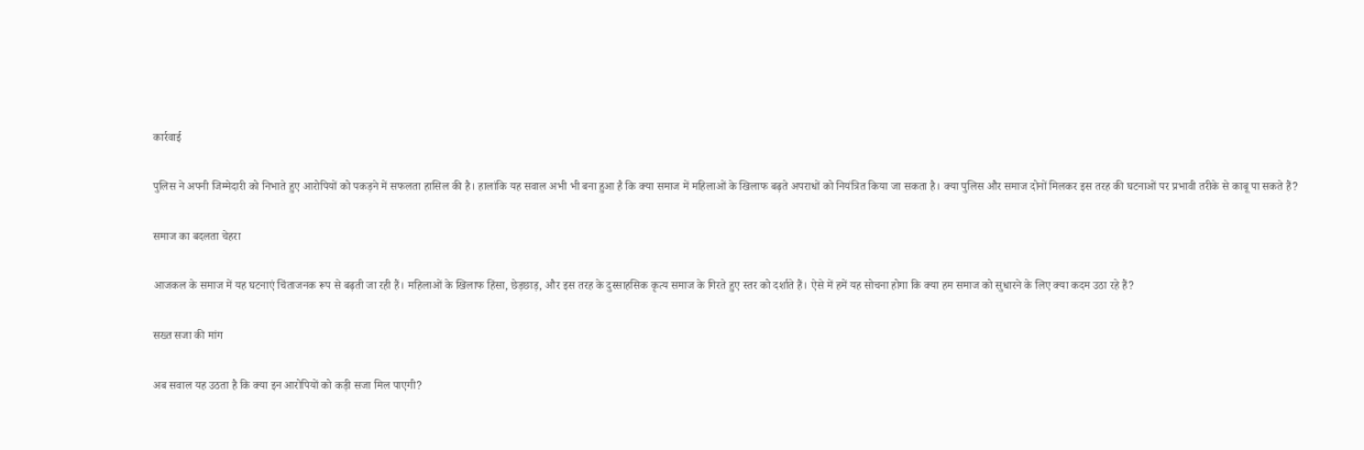कार्रवाई

पुलिस ने अपनी जिम्मेदारी को निभाते हुए आरोपियों को पकड़ने में सफलता हासिल की है। हालांकि यह सवाल अभी भी बना हुआ है कि क्या समाज में महिलाओं के खिलाफ बढ़ते अपराधों को नियंत्रित किया जा सकता है। क्या पुलिस और समाज दोनों मिलकर इस तरह की घटनाओं पर प्रभावी तरीके से काबू पा सकते हैं?

समाज का बदलता चेहरा

आजकल के समाज में यह घटनाएं चिंताजनक रूप से बढ़ती जा रही हैं। महिलाओं के खिलाफ हिंसा, छेड़छाड़, और इस तरह के दुस्साहसिक कृत्य समाज के गिरते हुए स्तर को दर्शाते हैं। ऐसे में हमें यह सोचना होगा कि क्या हम समाज को सुधारने के लिए क्या कदम उठा रहे हैं?

सख्त सजा की मांग

अब सवाल यह उठता है कि क्या इन आरोपियों को कड़ी सजा मिल पाएगी?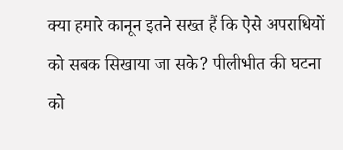क्या हमारे कानून इतने सख्त हैं कि ऐसे अपराधियों को सबक सिखाया जा सके? पीलीभीत की घटना को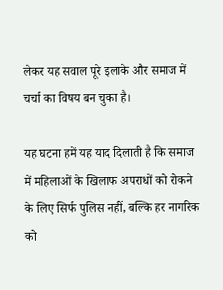लेकर यह सवाल पूरे इलाके और समाज में चर्चा का विषय बन चुका है।

यह घटना हमें यह याद दिलाती है कि समाज में महिलाओं के खिलाफ अपराधों को रोकने के लिए सिर्फ पुलिस नहीं, बल्कि हर नागरिक को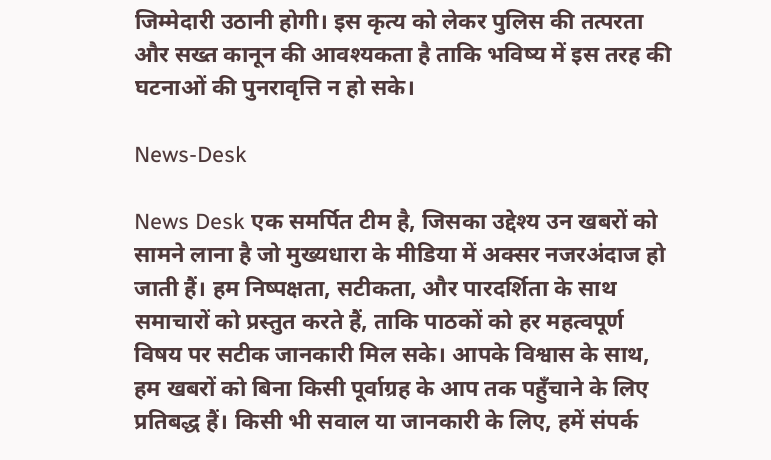जिम्मेदारी उठानी होगी। इस कृत्य को लेकर पुलिस की तत्परता और सख्त कानून की आवश्यकता है ताकि भविष्य में इस तरह की घटनाओं की पुनरावृत्ति न हो सके।

News-Desk

News Desk एक समर्पित टीम है, जिसका उद्देश्य उन खबरों को सामने लाना है जो मुख्यधारा के मीडिया में अक्सर नजरअंदाज हो जाती हैं। हम निष्पक्षता, सटीकता, और पारदर्शिता के साथ समाचारों को प्रस्तुत करते हैं, ताकि पाठकों को हर महत्वपूर्ण विषय पर सटीक जानकारी मिल सके। आपके विश्वास के साथ, हम खबरों को बिना किसी पूर्वाग्रह के आप तक पहुँचाने के लिए प्रतिबद्ध हैं। किसी भी सवाल या जानकारी के लिए, हमें संपर्क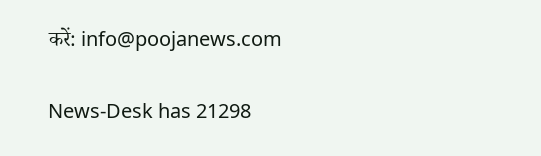करें: info@poojanews.com

News-Desk has 21298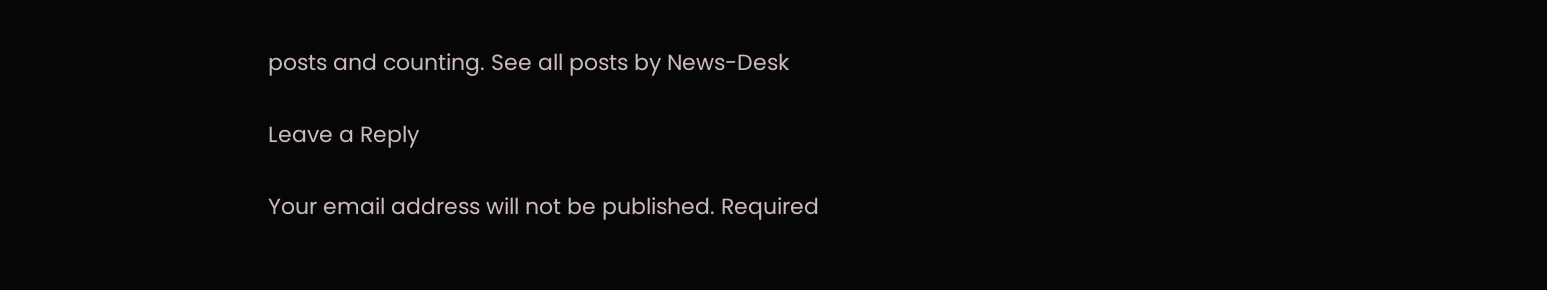posts and counting. See all posts by News-Desk

Leave a Reply

Your email address will not be published. Required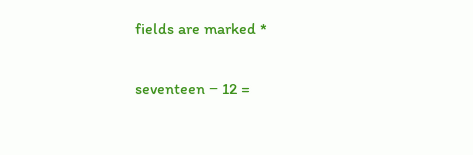fields are marked *

seventeen − 12 =